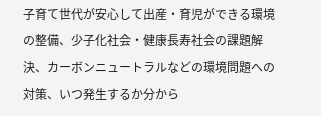子育て世代が安心して出産・育児ができる環境の整備、少子化社会・健康長寿社会の課題解決、カーボンニュートラルなどの環境問題への対策、いつ発生するか分から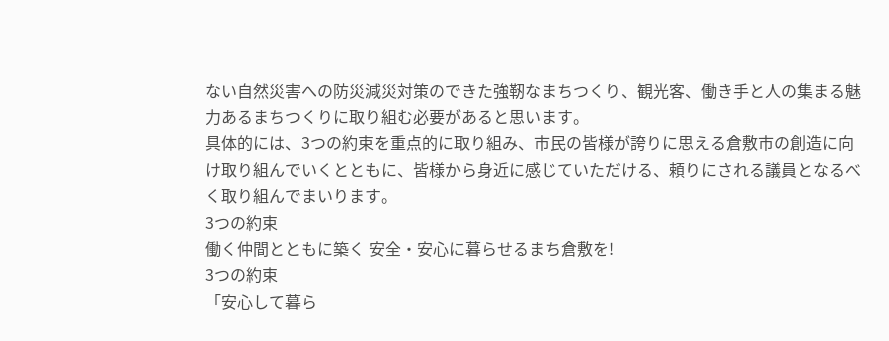ない自然災害への防災減災対策のできた強靭なまちつくり、観光客、働き手と人の集まる魅力あるまちつくりに取り組む必要があると思います。
具体的には、3つの約束を重点的に取り組み、市民の皆様が誇りに思える倉敷市の創造に向け取り組んでいくとともに、皆様から身近に感じていただける、頼りにされる議員となるべく取り組んでまいります。
3つの約束
働く仲間とともに築く 安全・安心に暮らせるまち倉敷を!
3つの約束
「安心して暮ら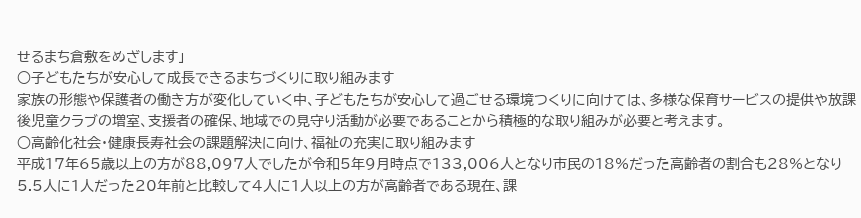せるまち倉敷をめざします」
○子どもたちが安心して成長できるまちづくりに取り組みます
家族の形態や保護者の働き方が変化していく中、子どもたちが安心して過ごせる環境つくりに向けては、多様な保育サービスの提供や放課後児童クラブの増室、支援者の確保、地域での見守り活動が必要であることから積極的な取り組みが必要と考えます。
○高齢化社会・健康長寿社会の課題解決に向け、福祉の充実に取り組みます
平成17年65歳以上の方が88,097人でしたが令和5年9月時点で133,006人となり市民の18%だった高齢者の割合も28%となり5.5人に1人だった20年前と比較して4人に1人以上の方が高齢者である現在、課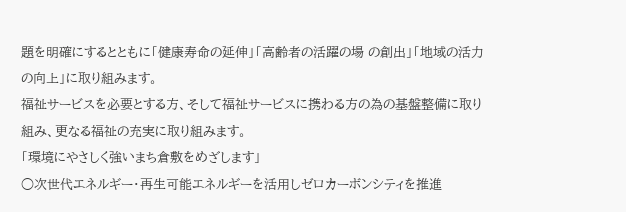題を明確にするとともに「健康寿命の延伸」「高齢者の活躍の場 の創出」「地域の活力の向上」に取り組みます。
福祉サービスを必要とする方、そして福祉サービスに携わる方の為の基盤整備に取り組み、更なる福祉の充実に取り組みます。
「環境にやさしく強いまち倉敷をめざします」
○次世代エネルギー・再生可能エネルギーを活用しゼロカーボンシティを推進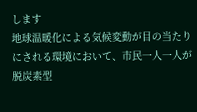します
地球温暖化による気候変動が目の当たりにされる環境において、市民一人一人が脱炭素型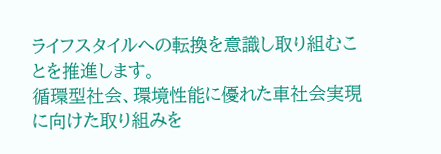ライフスタイルへの転換を意識し取り組むことを推進します。
循環型社会、環境性能に優れた車社会実現に向けた取り組みを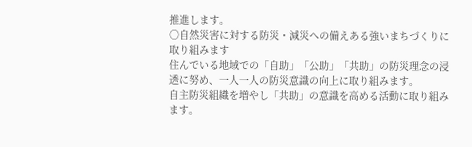推進します。
○自然災害に対する防災・減災への備えある強いまちづくりに取り組みます
住んでいる地域での「自助」「公助」「共助」の防災理念の浸透に努め、一人一人の防災意識の向上に取り組みます。
自主防災組織を増やし「共助」の意識を高める活動に取り組みます。